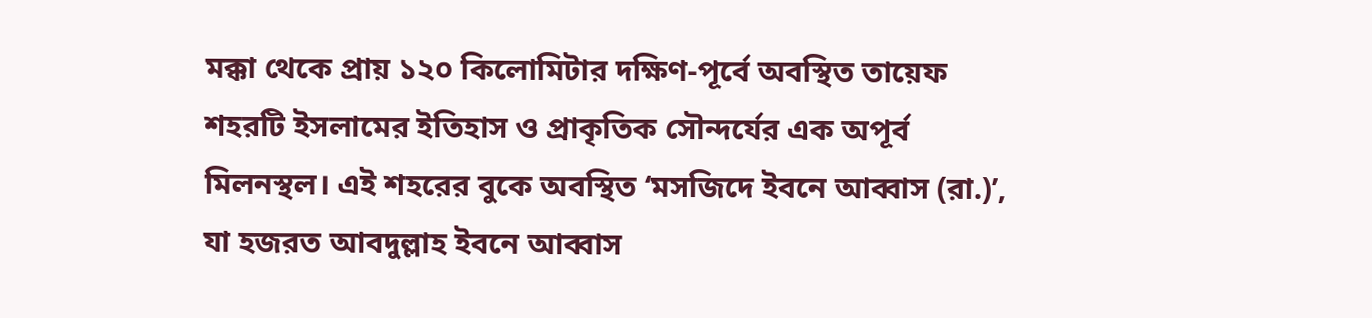মক্কা থেকে প্রায় ১২০ কিলোমিটার দক্ষিণ-পূর্বে অবস্থিত তায়েফ শহরটি ইসলামের ইতিহাস ও প্রাকৃতিক সৌন্দর্যের এক অপূর্ব মিলনস্থল। এই শহরের বুকে অবস্থিত ‘মসজিদে ইবনে আব্বাস (রা.)’, যা হজরত আবদুল্লাহ ইবনে আব্বাস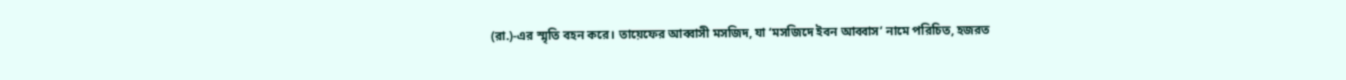(রা.)-এর স্মৃতি বহন করে। তায়েফের আব্বাসী মসজিদ, যা ‘মসজিদে ইবন আব্বাস’ নামে পরিচিত, হজরত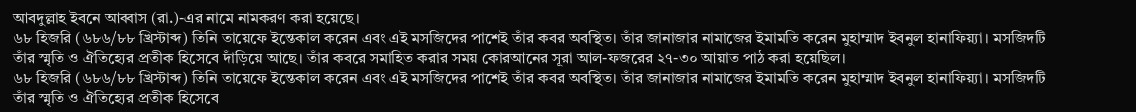আবদুল্লাহ ইবনে আব্বাস (রা.)-এর নামে নামকরণ করা হয়েছে।
৬৮ হিজরি (৬৮৬/৮৮ খ্রিস্টাব্দ) তিনি তায়েফে ইন্তেকাল করেন এবং এই মসজিদের পাশেই তাঁর কবর অবস্থিত। তাঁর জানাজার নামাজের ইমামতি করেন মুহাম্মাদ ইবনুল হানাফিয়্যা। মসজিদটি তাঁর স্মৃতি ও ঐতিহ্যের প্রতীক হিসেবে দাঁড়িয়ে আছে। তাঁর কবরে সমাহিত করার সময় কোরআনের সূরা আল-ফজরের ২৭-৩০ আয়াত পাঠ করা হয়েছিল।
৬৮ হিজরি (৬৮৬/৮৮ খ্রিস্টাব্দ) তিনি তায়েফে ইন্তেকাল করেন এবং এই মসজিদের পাশেই তাঁর কবর অবস্থিত। তাঁর জানাজার নামাজের ইমামতি করেন মুহাম্মাদ ইবনুল হানাফিয়্যা। মসজিদটি তাঁর স্মৃতি ও ঐতিহ্যের প্রতীক হিসেবে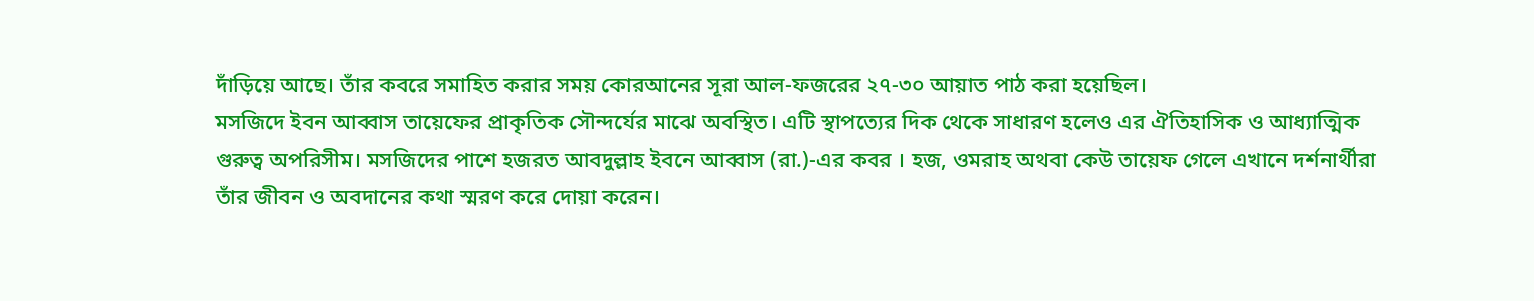দাঁড়িয়ে আছে। তাঁর কবরে সমাহিত করার সময় কোরআনের সূরা আল-ফজরের ২৭-৩০ আয়াত পাঠ করা হয়েছিল।
মসজিদে ইবন আব্বাস তায়েফের প্রাকৃতিক সৌন্দর্যের মাঝে অবস্থিত। এটি স্থাপত্যের দিক থেকে সাধারণ হলেও এর ঐতিহাসিক ও আধ্যাত্মিক গুরুত্ব অপরিসীম। মসজিদের পাশে হজরত আবদুল্লাহ ইবনে আব্বাস (রা.)-এর কবর । হজ, ওমরাহ অথবা কেউ তায়েফ গেলে এখানে দর্শনার্থীরা তাঁর জীবন ও অবদানের কথা স্মরণ করে দোয়া করেন।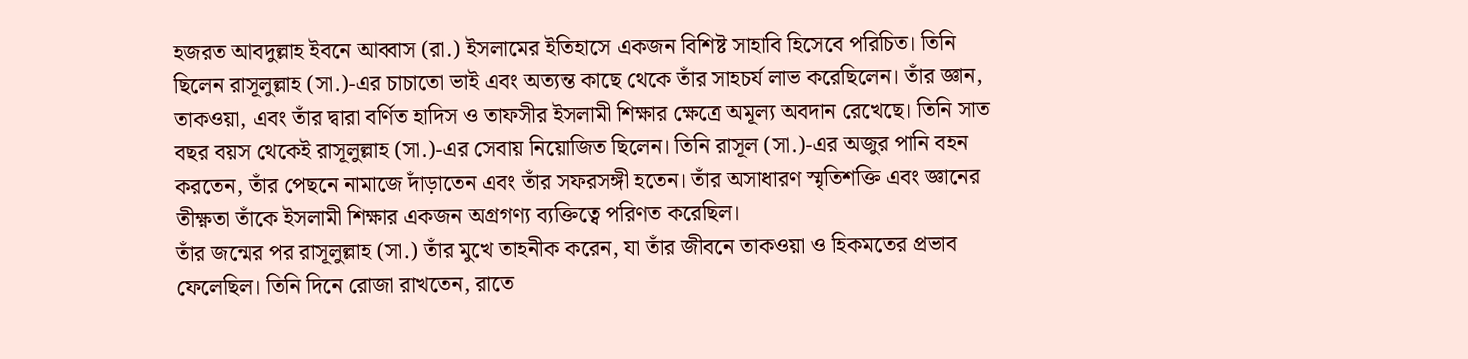হজরত আবদুল্লাহ ইবনে আব্বাস (রা.) ইসলামের ইতিহাসে একজন বিশিষ্ট সাহাবি হিসেবে পরিচিত। তিনি ছিলেন রাসূলুল্লাহ (সা.)-এর চাচাতো ভাই এবং অত্যন্ত কাছে থেকে তাঁর সাহচর্য লাভ করেছিলেন। তাঁর জ্ঞান, তাকওয়া, এবং তাঁর দ্বারা বর্ণিত হাদিস ও তাফসীর ইসলামী শিক্ষার ক্ষেত্রে অমূল্য অবদান রেখেছে। তিনি সাত বছর বয়স থেকেই রাসূলুল্লাহ (সা.)-এর সেবায় নিয়োজিত ছিলেন। তিনি রাসূল (সা.)-এর অজুর পানি বহন করতেন, তাঁর পেছনে নামাজে দাঁড়াতেন এবং তাঁর সফরসঙ্গী হতেন। তাঁর অসাধারণ স্মৃতিশক্তি এবং জ্ঞানের তীক্ষ্ণতা তাঁকে ইসলামী শিক্ষার একজন অগ্রগণ্য ব্যক্তিত্বে পরিণত করেছিল।
তাঁর জন্মের পর রাসূলুল্লাহ (সা.) তাঁর মুখে তাহনীক করেন, যা তাঁর জীবনে তাকওয়া ও হিকমতের প্রভাব ফেলেছিল। তিনি দিনে রোজা রাখতেন, রাতে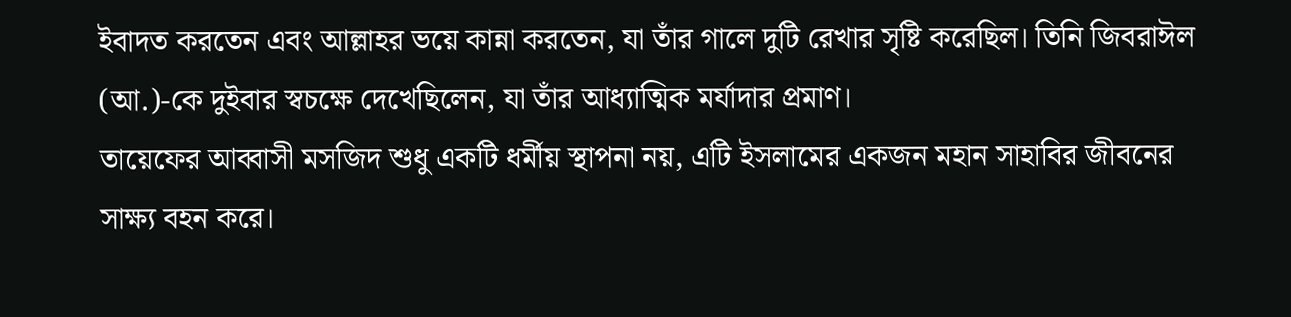ইবাদত করতেন এবং আল্লাহর ভয়ে কান্না করতেন, যা তাঁর গালে দুটি রেখার সৃষ্টি করেছিল। তিনি জিবরাঈল (আ.)-কে দুইবার স্বচক্ষে দেখেছিলেন, যা তাঁর আধ্যাত্মিক মর্যাদার প্রমাণ।
তায়েফের আব্বাসী মসজিদ শুধু একটি ধর্মীয় স্থাপনা নয়, এটি ইসলামের একজন মহান সাহাবির জীবনের সাক্ষ্য বহন করে।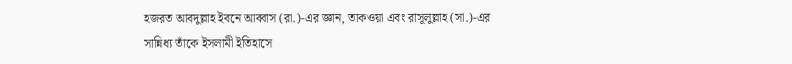হজরত আবদুল্লাহ ইবনে আব্বাস (রা.)-এর জ্ঞান, তাকওয়া এবং রাসূলুল্লাহ (সা.)-এর সান্নিধ্য তাঁকে ইসলামী ইতিহাসে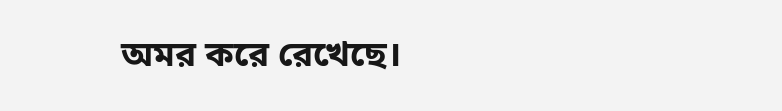অমর করে রেখেছে।